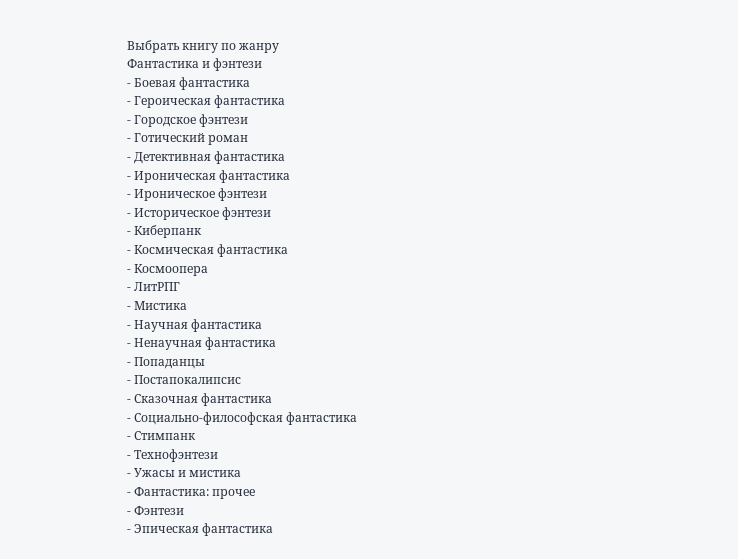Выбрать книгу по жанру
Фантастика и фэнтези
- Боевая фантастика
- Героическая фантастика
- Городское фэнтези
- Готический роман
- Детективная фантастика
- Ироническая фантастика
- Ироническое фэнтези
- Историческое фэнтези
- Киберпанк
- Космическая фантастика
- Космоопера
- ЛитРПГ
- Мистика
- Научная фантастика
- Ненаучная фантастика
- Попаданцы
- Постапокалипсис
- Сказочная фантастика
- Социально-философская фантастика
- Стимпанк
- Технофэнтези
- Ужасы и мистика
- Фантастика: прочее
- Фэнтези
- Эпическая фантастика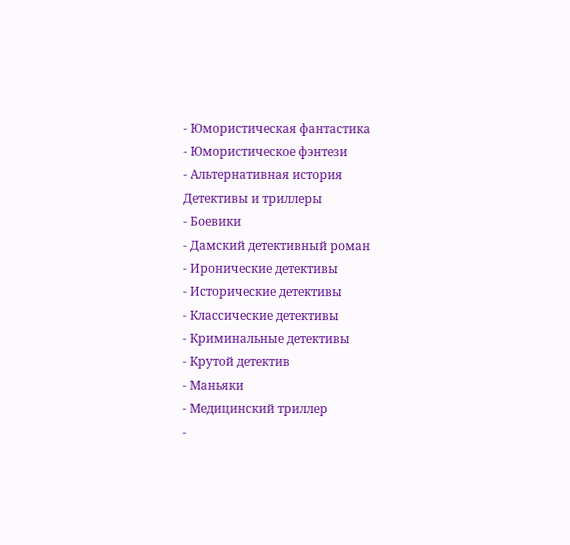- Юмористическая фантастика
- Юмористическое фэнтези
- Альтернативная история
Детективы и триллеры
- Боевики
- Дамский детективный роман
- Иронические детективы
- Исторические детективы
- Классические детективы
- Криминальные детективы
- Крутой детектив
- Маньяки
- Медицинский триллер
-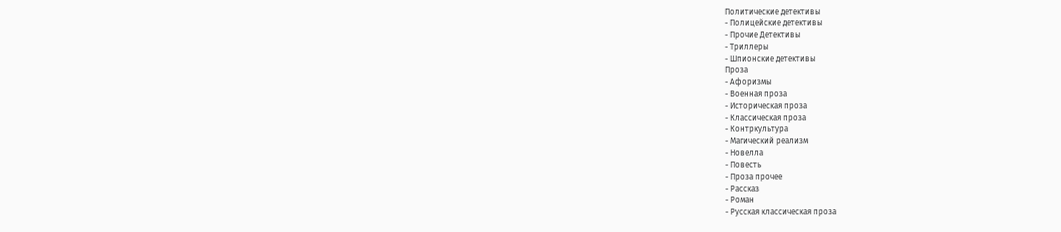Политические детективы
- Полицейские детективы
- Прочие Детективы
- Триллеры
- Шпионские детективы
Проза
- Афоризмы
- Военная проза
- Историческая проза
- Классическая проза
- Контркультура
- Магический реализм
- Новелла
- Повесть
- Проза прочее
- Рассказ
- Роман
- Русская классическая проза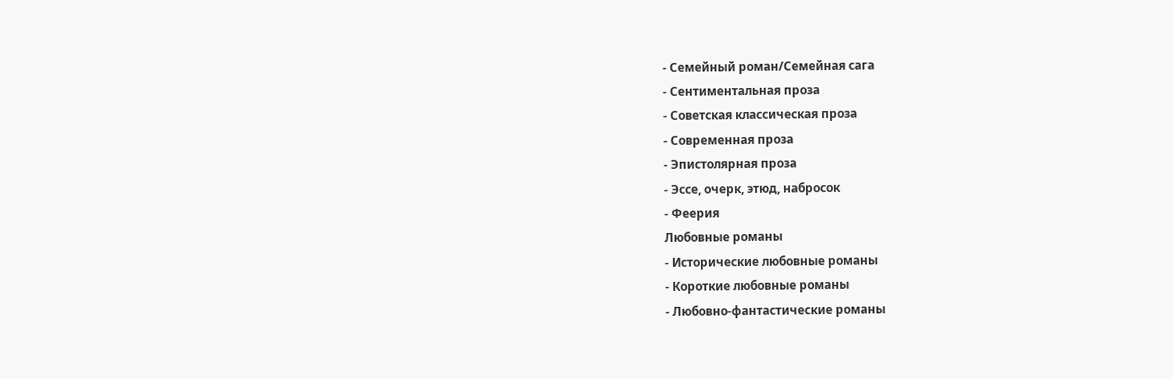- Семейный роман/Семейная сага
- Сентиментальная проза
- Советская классическая проза
- Современная проза
- Эпистолярная проза
- Эссе, очерк, этюд, набросок
- Феерия
Любовные романы
- Исторические любовные романы
- Короткие любовные романы
- Любовно-фантастические романы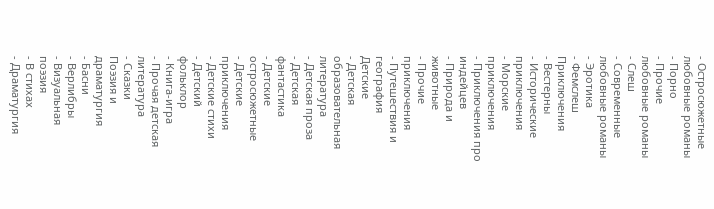- Остросюжетные любовные романы
- Порно
- Прочие любовные романы
- Слеш
- Современные любовные романы
- Эротика
- Фемслеш
Приключения
- Вестерны
- Исторические приключения
- Морские приключения
- Приключения про индейцев
- Природа и животные
- Прочие приключения
- Путешествия и география
Детские
- Детская образовательная литература
- Детская проза
- Детская фантастика
- Детские остросюжетные
- Детские приключения
- Детские стихи
- Детский фольклор
- Книга-игра
- Прочая детская литература
- Сказки
Поэзия и драматургия
- Басни
- Верлибры
- Визуальная поэзия
- В стихах
- Драматургия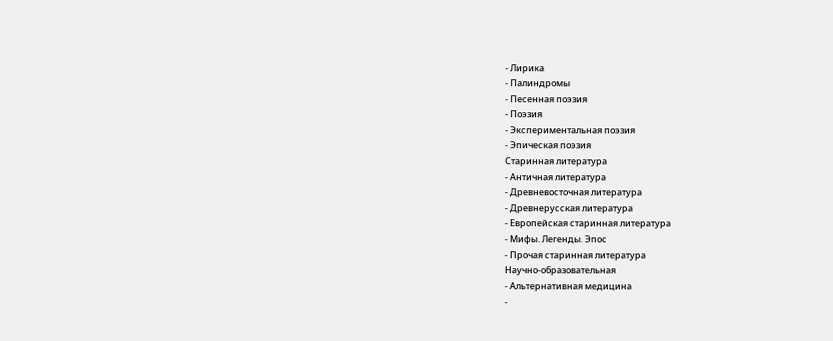- Лирика
- Палиндромы
- Песенная поэзия
- Поэзия
- Экспериментальная поэзия
- Эпическая поэзия
Старинная литература
- Античная литература
- Древневосточная литература
- Древнерусская литература
- Европейская старинная литература
- Мифы. Легенды. Эпос
- Прочая старинная литература
Научно-образовательная
- Альтернативная медицина
-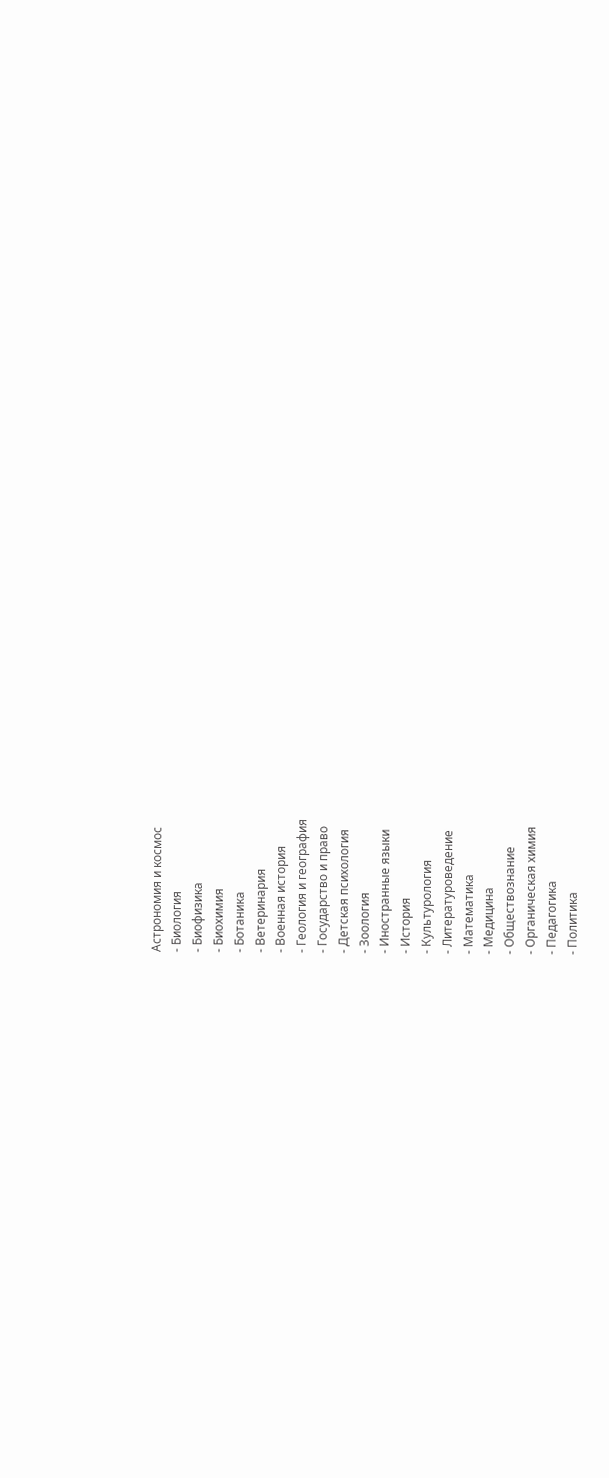Астрономия и космос
- Биология
- Биофизика
- Биохимия
- Ботаника
- Ветеринария
- Военная история
- Геология и география
- Государство и право
- Детская психология
- Зоология
- Иностранные языки
- История
- Культурология
- Литературоведение
- Математика
- Медицина
- Обществознание
- Органическая химия
- Педагогика
- Политика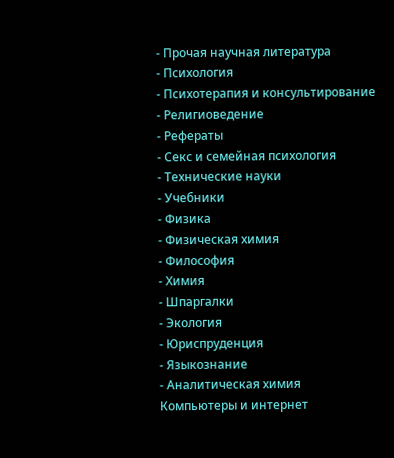- Прочая научная литература
- Психология
- Психотерапия и консультирование
- Религиоведение
- Рефераты
- Секс и семейная психология
- Технические науки
- Учебники
- Физика
- Физическая химия
- Философия
- Химия
- Шпаргалки
- Экология
- Юриспруденция
- Языкознание
- Аналитическая химия
Компьютеры и интернет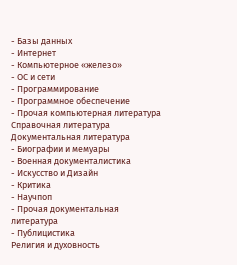- Базы данных
- Интернет
- Компьютерное «железо»
- ОС и сети
- Программирование
- Программное обеспечение
- Прочая компьютерная литература
Справочная литература
Документальная литература
- Биографии и мемуары
- Военная документалистика
- Искусство и Дизайн
- Критика
- Научпоп
- Прочая документальная литература
- Публицистика
Религия и духовность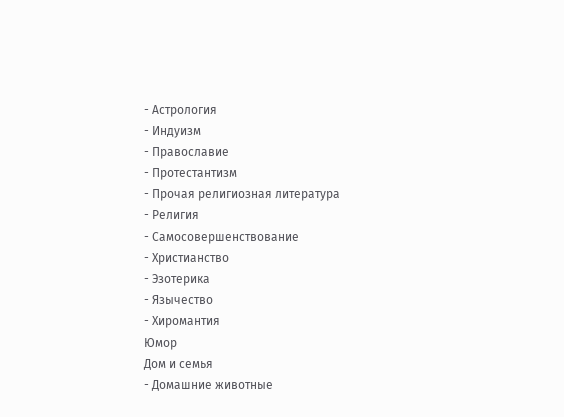- Астрология
- Индуизм
- Православие
- Протестантизм
- Прочая религиозная литература
- Религия
- Самосовершенствование
- Христианство
- Эзотерика
- Язычество
- Хиромантия
Юмор
Дом и семья
- Домашние животные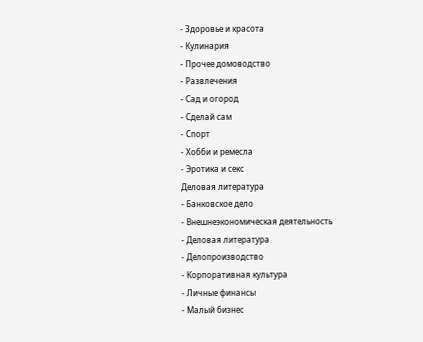- Здоровье и красота
- Кулинария
- Прочее домоводство
- Развлечения
- Сад и огород
- Сделай сам
- Спорт
- Хобби и ремесла
- Эротика и секс
Деловая литература
- Банковское дело
- Внешнеэкономическая деятельность
- Деловая литература
- Делопроизводство
- Корпоративная культура
- Личные финансы
- Малый бизнес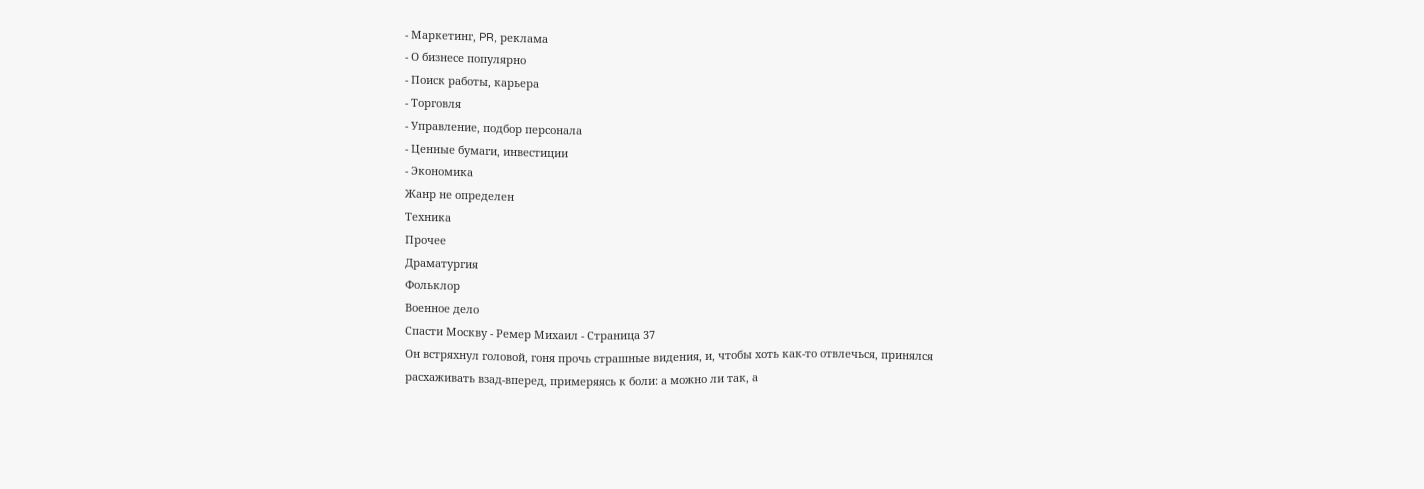- Маркетинг, PR, реклама
- О бизнесе популярно
- Поиск работы, карьера
- Торговля
- Управление, подбор персонала
- Ценные бумаги, инвестиции
- Экономика
Жанр не определен
Техника
Прочее
Драматургия
Фольклор
Военное дело
Спасти Москву - Ремер Михаил - Страница 37
Он встряхнул головой, гоня прочь страшные видения, и, чтобы хоть как-то отвлечься, принялся расхаживать взад-вперед, примеряясь к боли: а можно ли так, а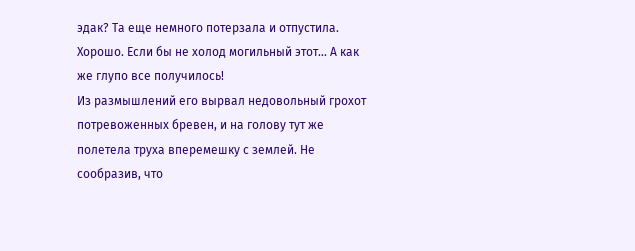эдак? Та еще немного потерзала и отпустила. Хорошо. Если бы не холод могильный этот… А как же глупо все получилось!
Из размышлений его вырвал недовольный грохот потревоженных бревен, и на голову тут же полетела труха вперемешку с землей. Не сообразив, что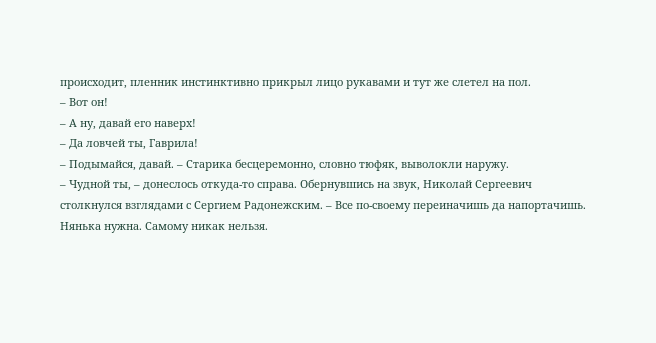происходит, пленник инстинктивно прикрыл лицо рукавами и тут же слетел на пол.
– Вот он!
– А ну, давай его наверх!
– Да ловчей ты, Гаврила!
– Подымайся, давай. – Старика бесцеремонно, словно тюфяк, выволокли наружу.
– Чудной ты, – донеслось откуда-то справа. Обернувшись на звук, Николай Сергеевич столкнулся взглядами с Сергием Радонежским. – Все по-своему переиначишь да напортачишь. Нянька нужна. Самому никак нельзя.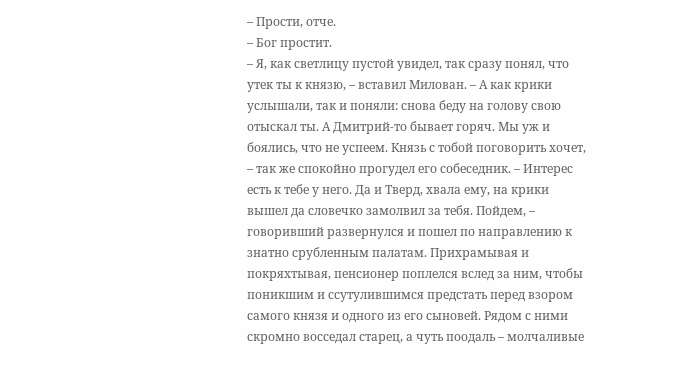– Прости, отче.
– Бог простит.
– Я, как светлицу пустой увидел, так сразу понял, что утек ты к князю, – вставил Милован. – А как крики услышали, так и поняли: снова беду на голову свою отыскал ты. А Дмитрий-то бывает горяч. Мы уж и боялись, что не успеем. Князь с тобой поговорить хочет, – так же спокойно прогудел его собеседник. – Интерес есть к тебе у него. Да и Тверд, хвала ему, на крики вышел да словечко замолвил за тебя. Пойдем, – говоривший развернулся и пошел по направлению к знатно срубленным палатам. Прихрамывая и покряхтывая, пенсионер поплелся вслед за ним, чтобы поникшим и ссутулившимся предстать перед взором самого князя и одного из его сыновей. Рядом с ними скромно восседал старец, а чуть поодаль – молчаливые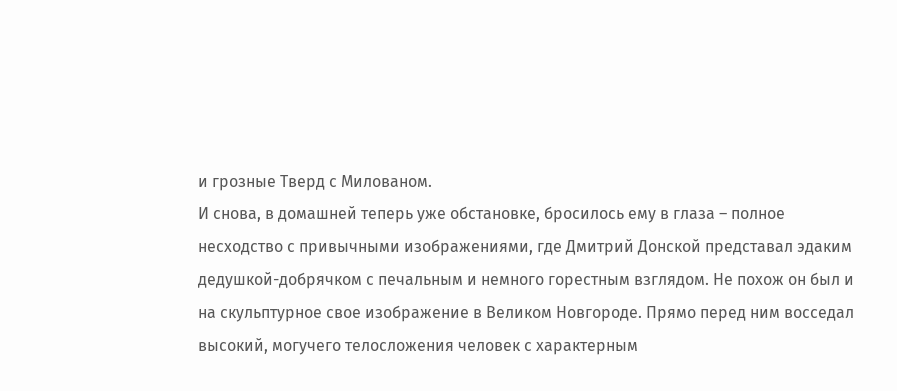и грозные Тверд с Милованом.
И снова, в домашней теперь уже обстановке, бросилось ему в глаза – полное несходство с привычными изображениями, где Дмитрий Донской представал эдаким дедушкой-добрячком с печальным и немного горестным взглядом. Не похож он был и на скульптурное свое изображение в Великом Новгороде. Прямо перед ним восседал высокий, могучего телосложения человек с характерным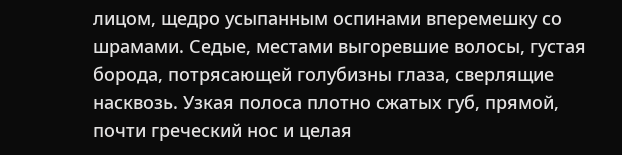лицом, щедро усыпанным оспинами вперемешку со шрамами. Седые, местами выгоревшие волосы, густая борода, потрясающей голубизны глаза, сверлящие насквозь. Узкая полоса плотно сжатых губ, прямой, почти греческий нос и целая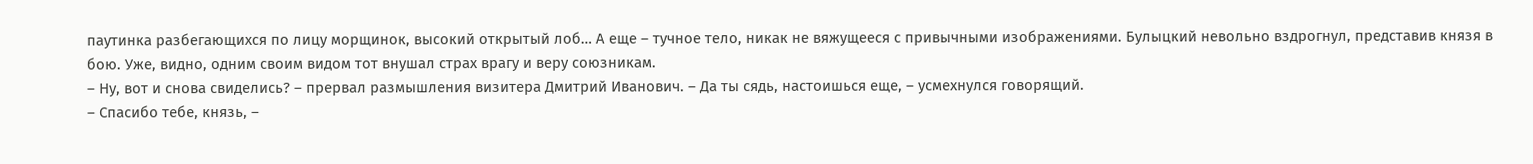паутинка разбегающихся по лицу морщинок, высокий открытый лоб… А еще – тучное тело, никак не вяжущееся с привычными изображениями. Булыцкий невольно вздрогнул, представив князя в бою. Уже, видно, одним своим видом тот внушал страх врагу и веру союзникам.
– Ну, вот и снова свиделись? – прервал размышления визитера Дмитрий Иванович. – Да ты сядь, настоишься еще, – усмехнулся говорящий.
– Спасибо тебе, князь, –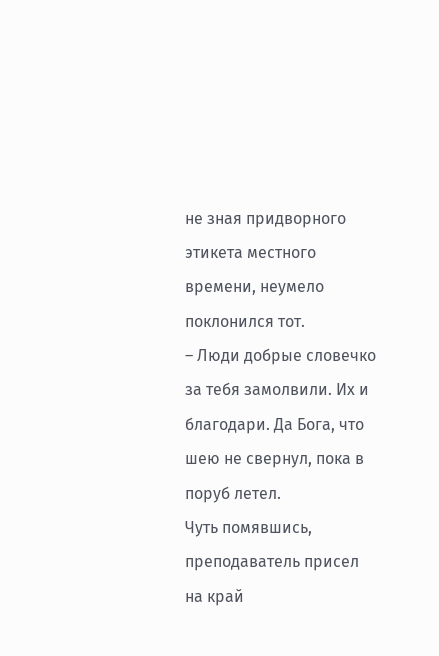не зная придворного этикета местного времени, неумело поклонился тот.
– Люди добрые словечко за тебя замолвили. Их и благодари. Да Бога, что шею не свернул, пока в поруб летел.
Чуть помявшись, преподаватель присел на край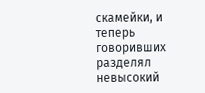скамейки, и теперь говоривших разделял невысокий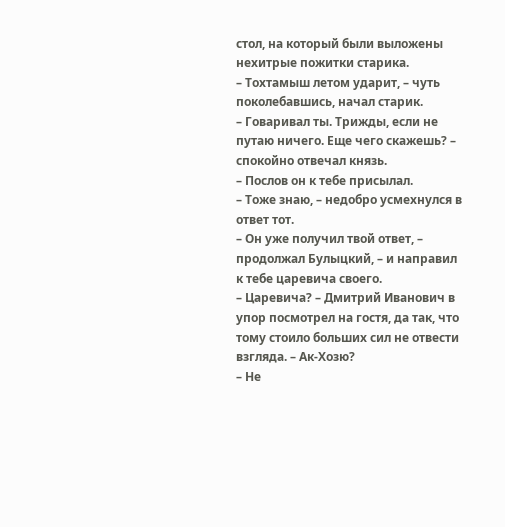стол, на который были выложены нехитрые пожитки старика.
– Тохтамыш летом ударит, – чуть поколебавшись, начал старик.
– Говаривал ты. Трижды, если не путаю ничего. Еще чего скажешь? – спокойно отвечал князь.
– Послов он к тебе присылал.
– Тоже знаю, – недобро усмехнулся в ответ тот.
– Он уже получил твой ответ, – продолжал Булыцкий, – и направил к тебе царевича своего.
– Царевича? – Дмитрий Иванович в упор посмотрел на гостя, да так, что тому стоило больших сил не отвести взгляда. – Ак-Хозю?
– Не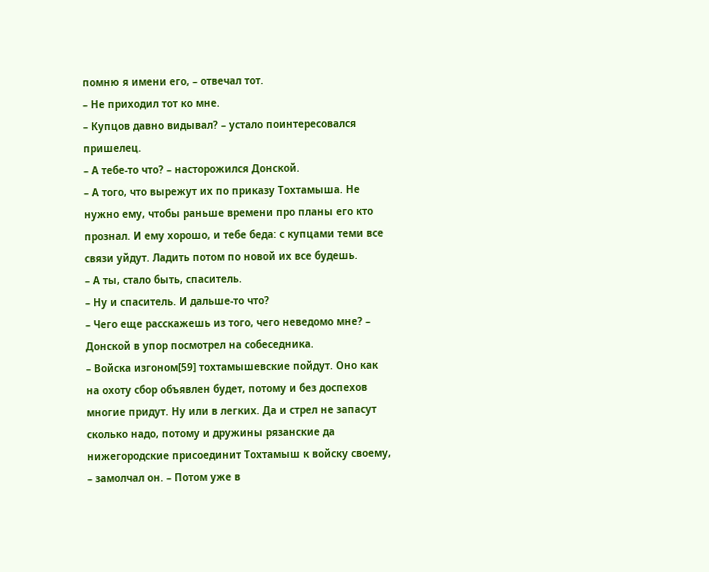помню я имени его, – отвечал тот.
– Не приходил тот ко мне.
– Купцов давно видывал? – устало поинтересовался пришелец.
– А тебе-то что? – насторожился Донской.
– А того, что вырежут их по приказу Тохтамыша. Не нужно ему, чтобы раньше времени про планы его кто прознал. И ему хорошо, и тебе беда: с купцами теми все связи уйдут. Ладить потом по новой их все будешь.
– А ты, стало быть, спаситель.
– Ну и спаситель. И дальше-то что?
– Чего еще расскажешь из того, чего неведомо мне? – Донской в упор посмотрел на собеседника.
– Войска изгоном[59] тохтамышевские пойдут. Оно как на охоту сбор объявлен будет, потому и без доспехов многие придут. Ну или в легких. Да и стрел не запасут сколько надо, потому и дружины рязанские да нижегородские присоединит Тохтамыш к войску своему, – замолчал он. – Потом уже в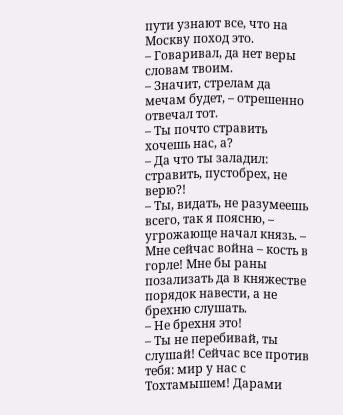пути узнают все, что на Москву поход это.
– Говаривал, да нет веры словам твоим.
– Значит, стрелам да мечам будет, – отрешенно отвечал тот.
– Ты почто стравить хочешь нас, а?
– Да что ты заладил: стравить, пустобрех, не верю?!
– Ты, видать, не разумеешь всего, так я поясню, – угрожающе начал князь. – Мне сейчас война – кость в горле! Мне бы раны позализать да в княжестве порядок навести, а не брехню слушать.
– Не брехня это!
– Ты не перебивай, ты слушай! Сейчас все против тебя: мир у нас с Тохтамышем! Дарами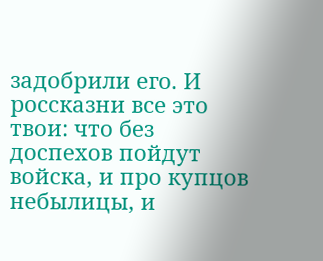задобрили его. И россказни все это твои: что без доспехов пойдут войска, и про купцов небылицы, и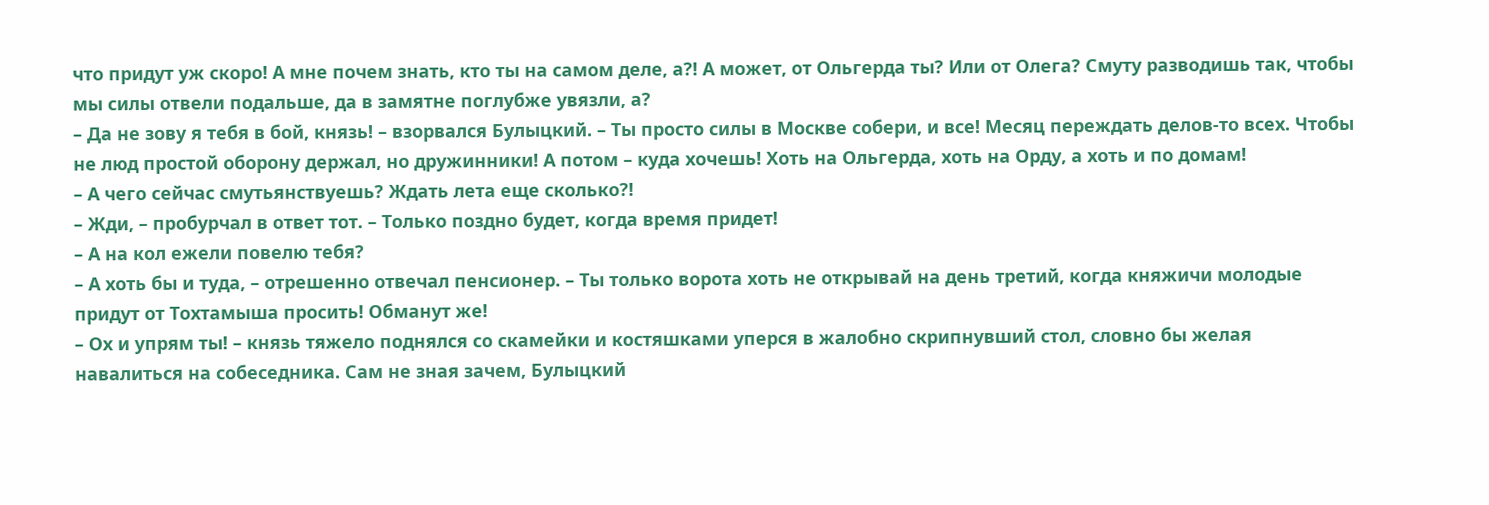что придут уж скоро! А мне почем знать, кто ты на самом деле, а?! А может, от Ольгерда ты? Или от Олега? Смуту разводишь так, чтобы мы силы отвели подальше, да в замятне поглубже увязли, а?
– Да не зову я тебя в бой, князь! – взорвался Булыцкий. – Ты просто силы в Москве собери, и все! Месяц переждать делов-то всех. Чтобы не люд простой оборону держал, но дружинники! А потом – куда хочешь! Хоть на Ольгерда, хоть на Орду, а хоть и по домам!
– А чего сейчас смутьянствуешь? Ждать лета еще сколько?!
– Жди, – пробурчал в ответ тот. – Только поздно будет, когда время придет!
– А на кол ежели повелю тебя?
– А хоть бы и туда, – отрешенно отвечал пенсионер. – Ты только ворота хоть не открывай на день третий, когда княжичи молодые придут от Тохтамыша просить! Обманут же!
– Ох и упрям ты! – князь тяжело поднялся со скамейки и костяшками уперся в жалобно скрипнувший стол, словно бы желая навалиться на собеседника. Сам не зная зачем, Булыцкий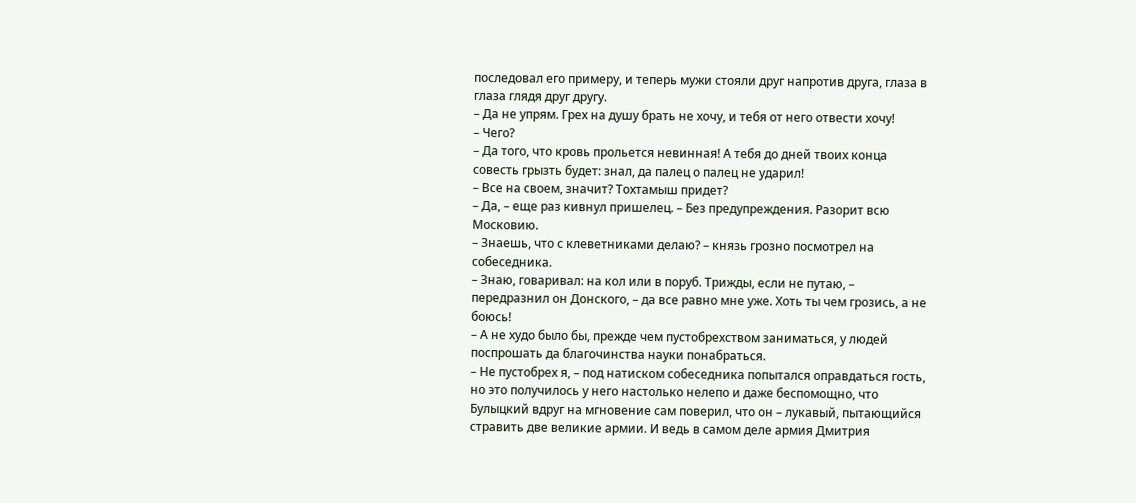последовал его примеру, и теперь мужи стояли друг напротив друга, глаза в глаза глядя друг другу.
– Да не упрям. Грех на душу брать не хочу, и тебя от него отвести хочу!
– Чего?
– Да того, что кровь прольется невинная! А тебя до дней твоих конца совесть грызть будет: знал, да палец о палец не ударил!
– Все на своем, значит? Тохтамыш придет?
– Да, – еще раз кивнул пришелец. – Без предупреждения. Разорит всю Московию.
– Знаешь, что с клеветниками делаю? – князь грозно посмотрел на собеседника.
– Знаю, говаривал: на кол или в поруб. Трижды, если не путаю, – передразнил он Донского, – да все равно мне уже. Хоть ты чем грозись, а не боюсь!
– А не худо было бы, прежде чем пустобрехством заниматься, у людей поспрошать да благочинства науки понабраться.
– Не пустобрех я, – под натиском собеседника попытался оправдаться гость, но это получилось у него настолько нелепо и даже беспомощно, что Булыцкий вдруг на мгновение сам поверил, что он – лукавый, пытающийся стравить две великие армии. И ведь в самом деле армия Дмитрия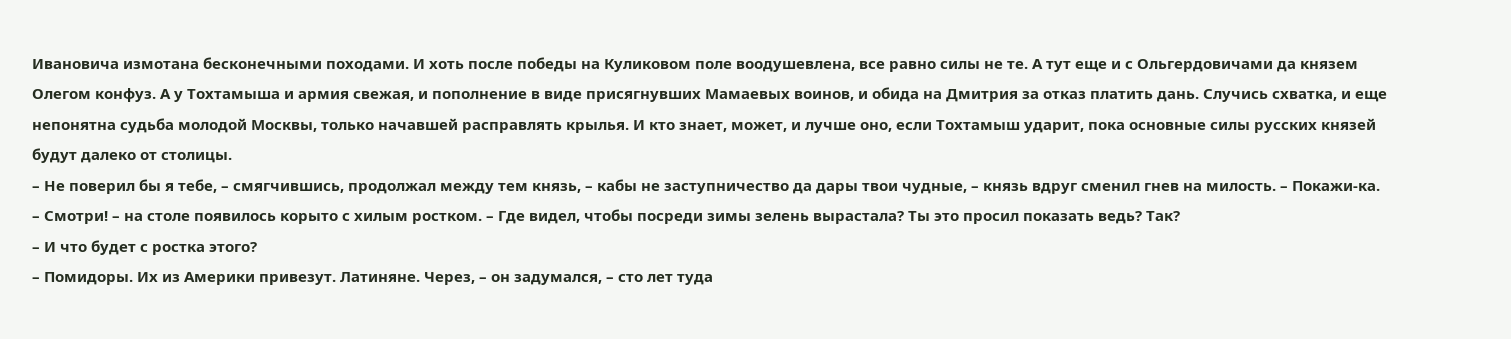Ивановича измотана бесконечными походами. И хоть после победы на Куликовом поле воодушевлена, все равно силы не те. А тут еще и с Ольгердовичами да князем Олегом конфуз. А у Тохтамыша и армия свежая, и пополнение в виде присягнувших Мамаевых воинов, и обида на Дмитрия за отказ платить дань. Случись схватка, и еще непонятна судьба молодой Москвы, только начавшей расправлять крылья. И кто знает, может, и лучше оно, если Тохтамыш ударит, пока основные силы русских князей будут далеко от столицы.
– Не поверил бы я тебе, – смягчившись, продолжал между тем князь, – кабы не заступничество да дары твои чудные, – князь вдруг сменил гнев на милость. – Покажи-ка.
– Смотри! – на столе появилось корыто с хилым ростком. – Где видел, чтобы посреди зимы зелень вырастала? Ты это просил показать ведь? Так?
– И что будет с ростка этого?
– Помидоры. Их из Америки привезут. Латиняне. Через, – он задумался, – сто лет туда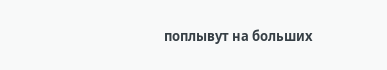поплывут на больших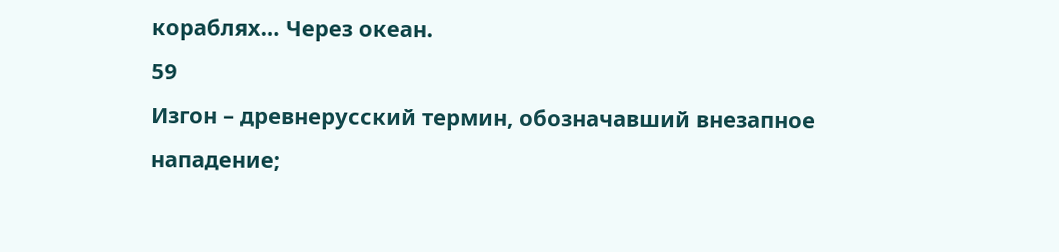кораблях… Через океан.
59
Изгон – древнерусский термин, обозначавший внезапное нападение;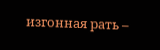изгонная рать –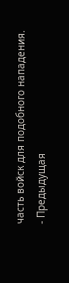часть войск для подобного нападения.
- Предыдущая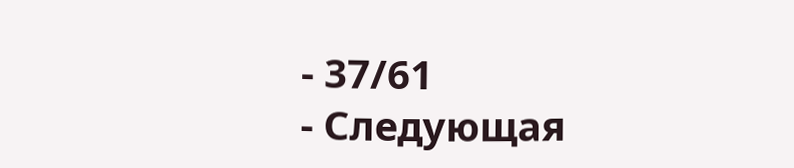- 37/61
- Следующая